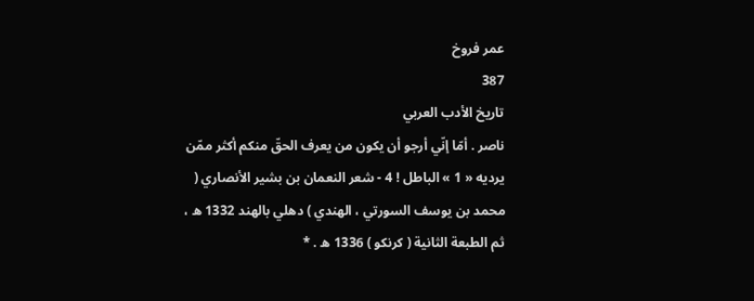عمر فروخ
387
تاريخ الأدب العربي
ناصر . أمّا إنّي أرجو أن يكون من يعرف الحقّ منكم أكثر ممّن يرديه « 1 » الباطل ! 4 - شعر النعمان بن بشير الأنصاري ( محمد بن يوسف السورتي ، الهندي ) دهلي بالهند 1332 ه ، ثم الطبعة الثانية ( كرنكو ) 1336 ه . *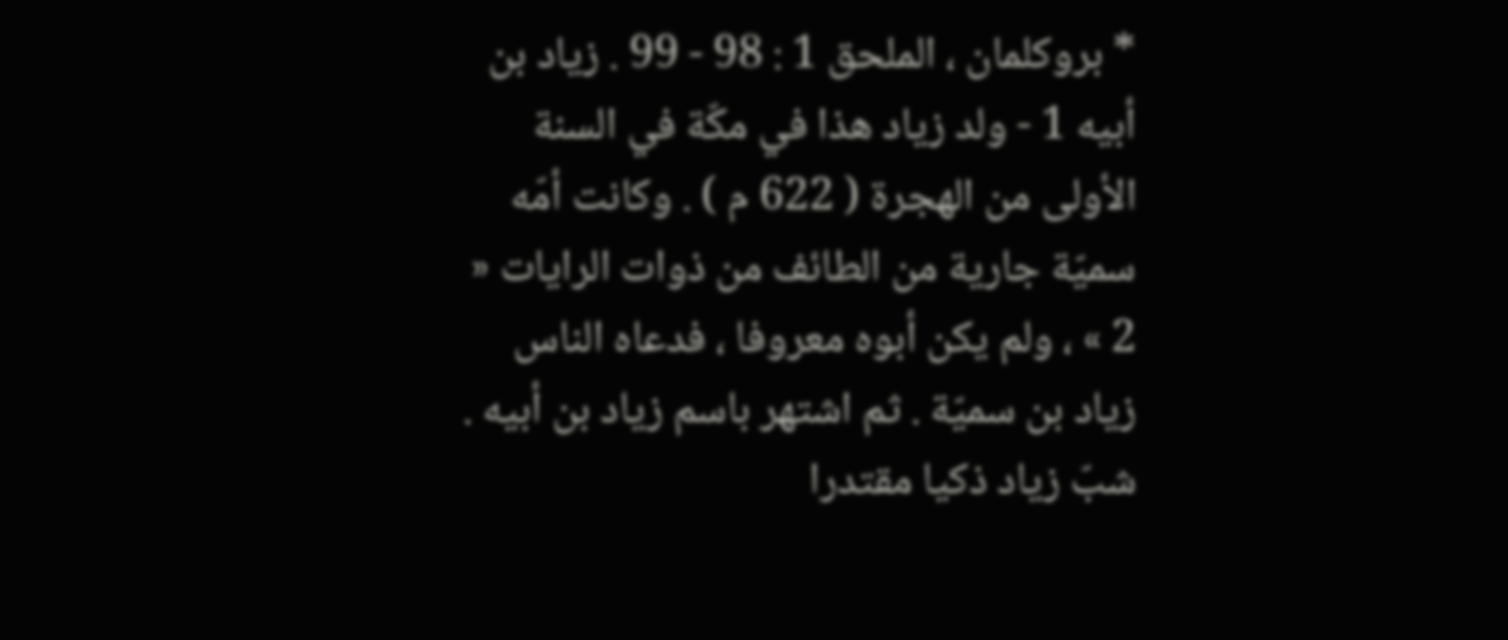* بروكلمان ، الملحق 1 : 98 - 99 . زياد بن أبيه 1 - ولد زياد هذا في مكّة في السنة الأولى من الهجرة ( 622 م ) . وكانت أمّه سميّة جارية من الطائف من ذوات الرايات « 2 » ، ولم يكن أبوه معروفا ، فدعاه الناس زياد بن سميّة . ثم اشتهر باسم زياد بن أبيه . شبّ زياد ذكيا مقتدرا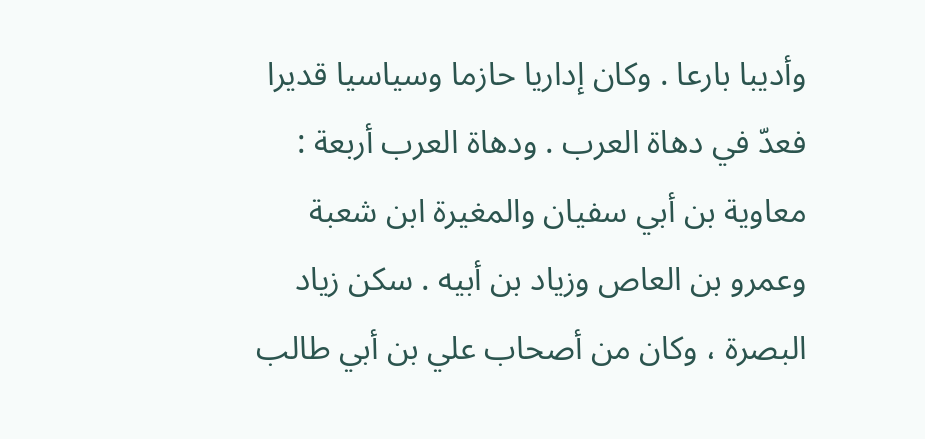وأديبا بارعا . وكان إداريا حازما وسياسيا قديرا فعدّ في دهاة العرب . ودهاة العرب أربعة : معاوية بن أبي سفيان والمغيرة ابن شعبة وعمرو بن العاص وزياد بن أبيه . سكن زياد البصرة ، وكان من أصحاب علي بن أبي طالب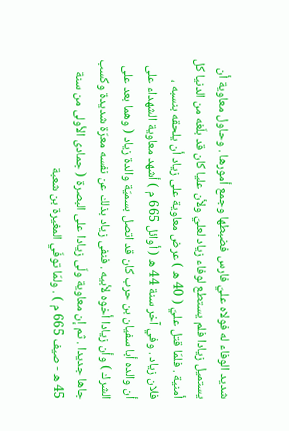شديد الوفاء له فولاه عليّ فارس فضبطها وجمع أمورها . وحاول معاوية أن يستميل زيادا فلم يستطع لوفاء زياد لعليّ ولأن عليا كان قد بلّغه من الدنيا كل أمنية . فلمّا قتل عليّ ( 40 ه ) عرض معاوية على زياد أن يلحقه بنسبه ، فلان زياد . وفي آخر سنة 44 ه ( أوائل 665 م ) أشهد معاوية الشهداء على أن والده أبا سفيان بن حرب كان قد اتصل بسميّة والدة زياد ( وهما بعد على الشرك ) وأن زيادا أخوه لأبيه . فنفى زياد بذلك عن نفسه معرّة شديدة وكسب جاها جديدا . ثم إن معاوية ولّى زيادا على البصرة ( جمادى الأولى من سنة 45 ه - صيف 665 م ) . ولمّا توفّي المغيرة بن شعبة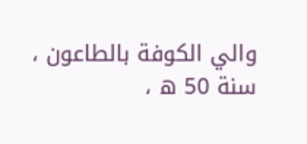والي الكوفة بالطاعون ، سنة 50 ه ،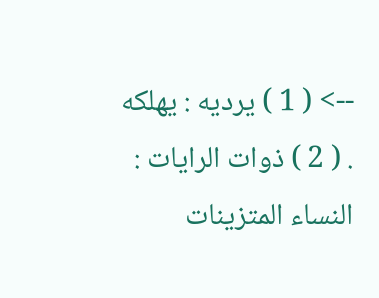--> ( 1 ) يرديه : يهلكه . ( 2 ) ذوات الرايات : النساء المتزينات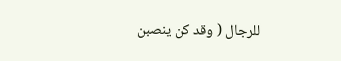للرجال ( وقد كن ينصبن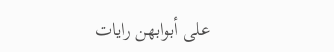على أبوابهن رايات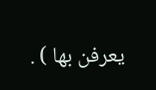يعرفن بها ) .